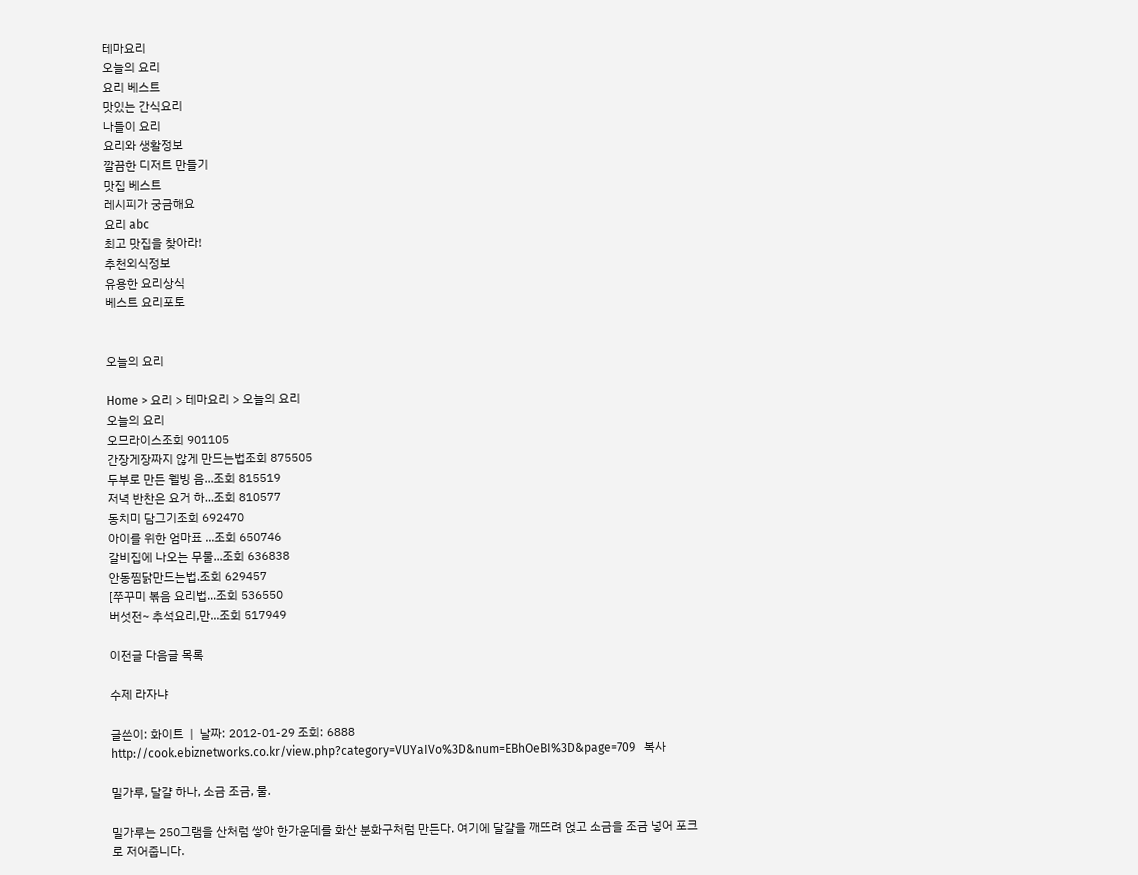테마요리
오늘의 요리
요리 베스트
맛있는 간식요리
나들이 요리
요리와 생활정보
깔끔한 디저트 만들기
맛집 베스트
레시피가 궁금해요
요리 abc
최고 맛집을 찾아라!
추천외식정보
유용한 요리상식
베스트 요리포토


오늘의 요리

Home > 요리 > 테마요리 > 오늘의 요리
오늘의 요리
오므라이스조회 901105
간장게장짜지 않게 만드는법조회 875505
두부로 만든 웰빙 음...조회 815519
저녁 반찬은 요거 하...조회 810577
동치미 담그기조회 692470
아이를 위한 엄마표 ...조회 650746
갈비집에 나오는 무물...조회 636838
안동찜닭만드는법.조회 629457
[쭈꾸미 볶음 요리법...조회 536550
버섯전~ 추석요리,만...조회 517949

이전글 다음글 목록

수제 라자냐

글쓴이: 화이트  |  날짜: 2012-01-29 조회: 6888
http://cook.ebiznetworks.co.kr/view.php?category=VUYaIVo%3D&num=EBhOeBI%3D&page=709   복사

밀가루, 달걀 하나, 소금 조금, 물.

밀가루는 250그램을 산처럼 쌓아 한가운데를 화산 분화구처럼 만든다. 여기에 달걀을 깨뜨려 얹고 소금을 조금 넣어 포크로 저어줍니다.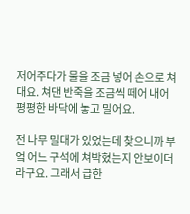저어주다가 물을 조금 넣어 손으로 쳐대요. 쳐댄 반죽을 조금씩 떼어 내어 평평한 바닥에 놓고 밀어요.

전 나무 밀대가 있었는데 찾으니까 부엌 어느 구석에 쳐박혔는지 안보이더라구요. 그래서 급한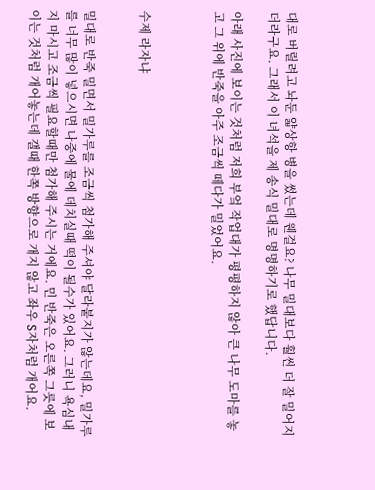대로 버릴려고 놔둔 얇상항 병을 썼는데 웬걸요? 나무 밀대보다 훨씬 더 잘 밀어지더라구요. 그래서 이 녀석을 제 송식 밀대로 명명하기로 했답니다.

아래 사진에 보이는 것처럼 저희 부엌 작업대가 평평하지 않아 큰 나무 도마를 놓고 그 위에 반죽을 아주 조금씩 떼다가 밀었어요.



수제 라자냐


밀대로 반죽 밀면서 밀가루를 조금씩 첨가해 주셔야 달라붙지가 않는데요, 밀가루를 너무 많이 넣으시면 나중에 물에 데치실때 떡이 될수가 있어요. 그러니 욕심내지 마시고 조금씩 필요할때만 첨가해 주시는 거에요. 민 반죽은 오른쪽 그릇에 보이는 것처럼 개어놓는데 갤때 한쪽 방향으로 개지 않고 좌우 S자처럼 개어요.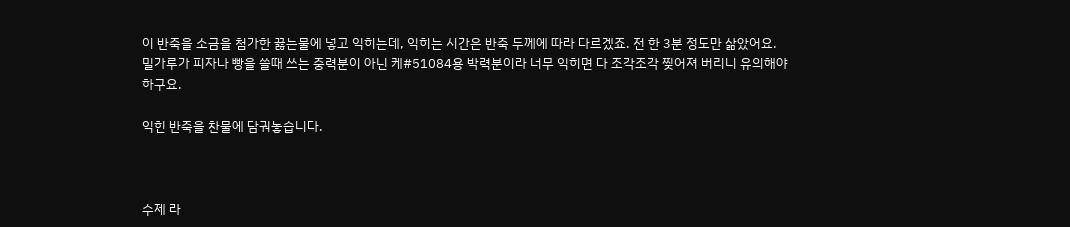이 반죽을 소금을 첨가한 끓는물에 넣고 익히는데, 익히는 시간은 반죽 두께에 따라 다르겠죠. 전 한 3분 정도만 삶았어요. 밀가루가 피자나 빵을 쓸때 쓰는 중력분이 아닌 케#51084용 박력분이라 너무 익히면 다 조각조각 찢어져 버리니 유의해야 하구요.

익힌 반죽을 찬물에 담궈놓습니다.



수제 라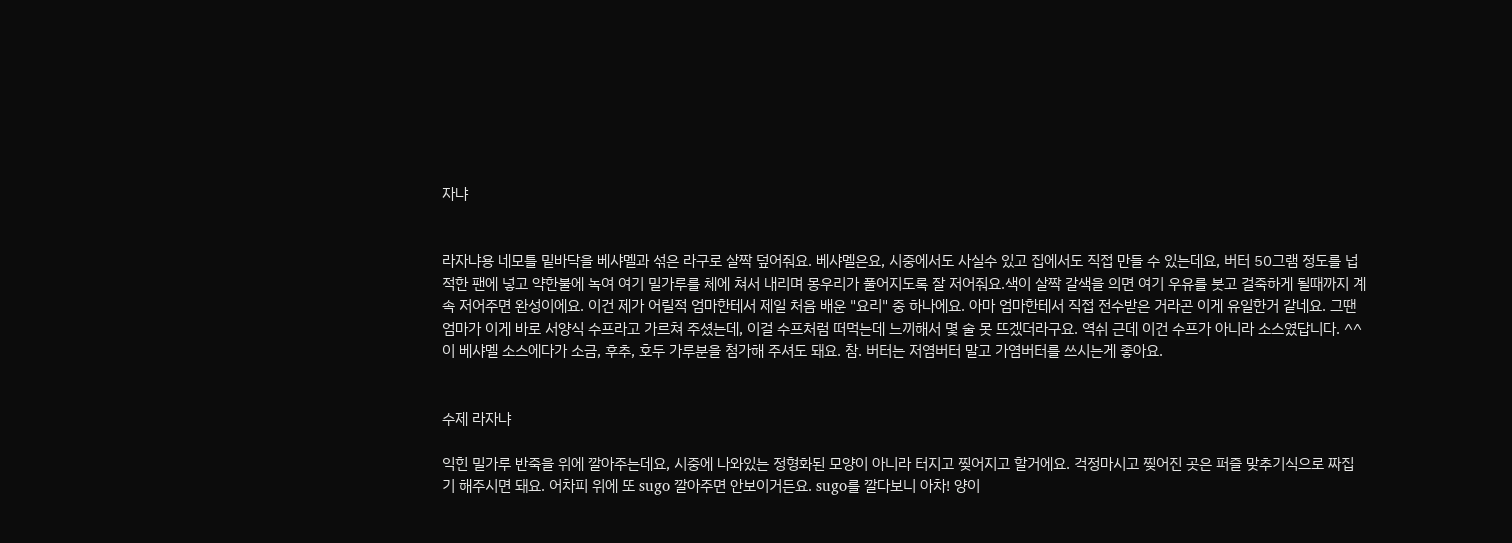자냐


라자냐용 네모틀 밑바닥을 베샤멜과 섞은 라구로 살짝 덮어줘요. 베샤멜은요, 시중에서도 사실수 있고 집에서도 직접 만들 수 있는데요, 버터 50그램 정도를 넙적한 팬에 넣고 약한불에 녹여 여기 밀가루를 체에 쳐서 내리며 몽우리가 풀어지도록 잘 저어줘요.색이 살짝 갈색을 의면 여기 우유를 붓고 걸죽하게 될때까지 계속 저어주면 완성이에요. 이건 제가 어릴적 엄마한테서 제일 처음 배운 "요리" 중 하나에요. 아마 엄마한테서 직접 전수받은 거라곤 이게 유일한거 같네요. 그땐 엄마가 이게 바로 서양식 수프라고 가르쳐 주셨는데, 이걸 수프처럼 떠먹는데 느끼해서 몇 술 못 뜨겠더라구요. 역쉬 근데 이건 수프가 아니라 소스였답니다. ^^
이 베샤멜 소스에다가 소금, 후추, 호두 가루분을 첨가해 주셔도 돼요. 참. 버터는 저염버터 말고 가염버터를 쓰시는게 좋아요.


수제 라자냐

익힌 밀가루 반죽을 위에 깔아주는데요, 시중에 나와있는 정형화된 모양이 아니라 터지고 찢어지고 할거에요. 걱정마시고 찢어진 곳은 퍼즐 맞추기식으로 짜집기 해주시면 돼요. 어차피 위에 또 sugo 깔아주면 안보이거든요. sugo를 깔다보니 아차! 양이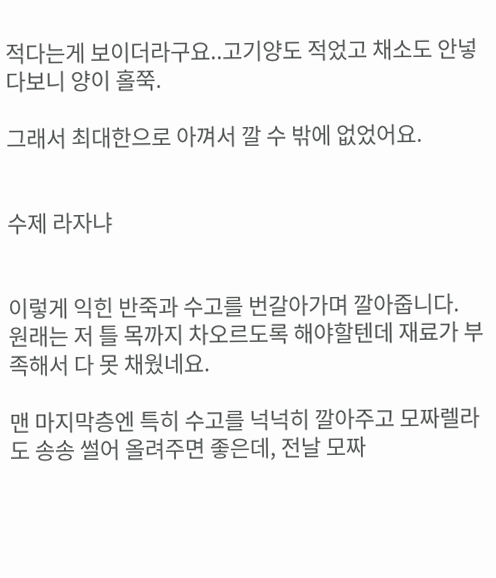적다는게 보이더라구요..고기양도 적었고 채소도 안넣다보니 양이 홀쭉.

그래서 최대한으로 아껴서 깔 수 밖에 없었어요.


수제 라자냐


이렇게 익힌 반죽과 수고를 번갈아가며 깔아줍니다. 원래는 저 틀 목까지 차오르도록 해야할텐데 재료가 부족해서 다 못 채웠네요.

맨 마지막층엔 특히 수고를 넉넉히 깔아주고 모짜렐라도 송송 썰어 올려주면 좋은데, 전날 모짜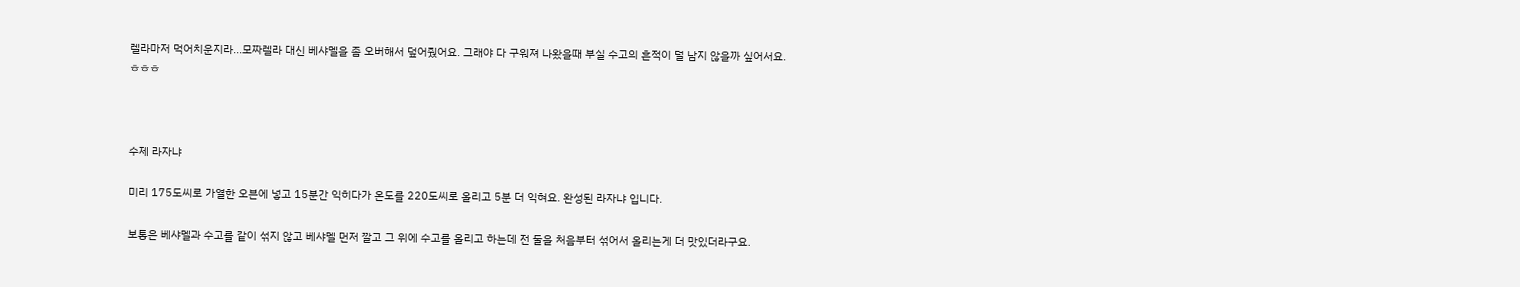렐라마저 먹어치운지라...모짜렐라 대신 베샤멜을 좀 오버해서 덮어줬어요. 그래야 다 구워져 나왔을때 부실 수고의 흔적이 덜 남지 않을까 싶어서요. ㅎㅎㅎ



수제 라자냐

미리 175도씨로 가열한 오븐에 넣고 15분간 익히다가 온도를 220도씨로 올리고 5분 더 익혀요. 완성된 라자냐 입니다.

보통은 베샤멜과 수고를 같이 섞지 않고 베샤멜 먼저 깔고 그 위에 수고를 올리고 하는데 전 둘을 처음부터 섞어서 올리는게 더 맛있더라구요.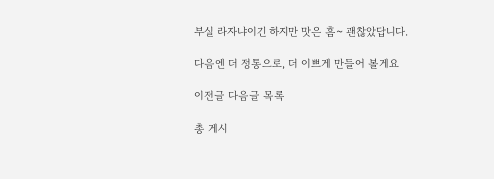부실 라자냐이긴 하지만 맛은 흠~ 괜찮았답니다.

다음엔 더 정통으로, 더 이쁘게 만들어 볼게요

이전글 다음글 목록

총 게시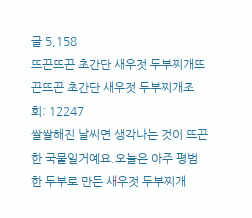글 5,158
뜨끈뜨끈 초간단 새우젓 두부찌개뜨끈뜨끈 초간단 새우젓 두부찌개조회: 12247
쌀쌀해진 날씨면 생각나는 것이 뜨끈한 국물일거예요.오늘은 아주 평범한 두부로 만든 새우젓 두부찌개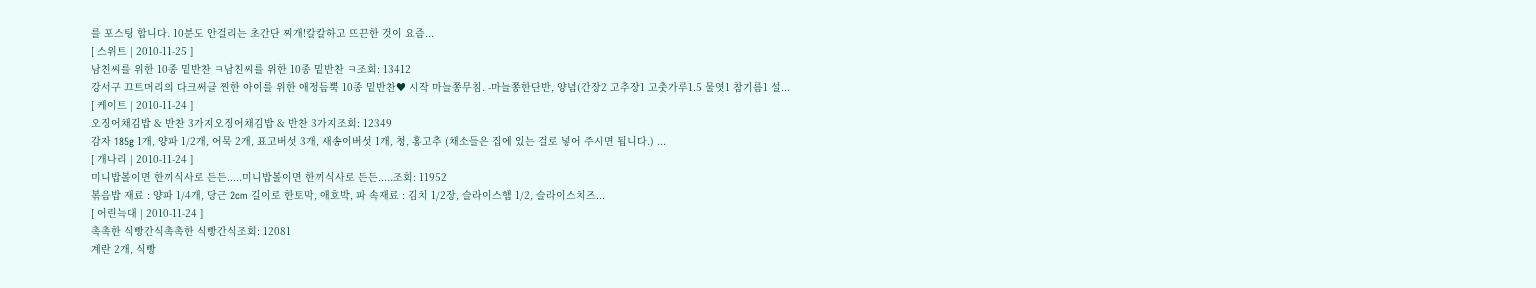를 포스팅 합니다. 10분도 안걸리는 초간단 찌개!칼칼하고 뜨끈한 것이 요즘...
[ 스위트 | 2010-11-25 ]
남친씨를 위한 10종 밑반찬 ㅋ남친씨를 위한 10종 밑반찬 ㅋ조회: 13412
강서구 끄트머리의 다크써클 찐한 아이를 위한 애정듬뿍 10종 밑반찬♥ 시작 마늘쫑무침. -마늘쫑한단반, 양념(간장2 고추장1 고춧가루1.5 물엿1 참기름1 설...
[ 케이트 | 2010-11-24 ]
오징어채김밥 & 반찬 3가지오징어채김밥 & 반찬 3가지조회: 12349
감자 185g 1개, 양파 1/2개, 어묵 2개, 표고버섯 3개, 새송이버섯 1개, 청, 홍고추 (채소들은 집에 있는 걸로 넣어 주시면 됩니다.) ...
[ 개나리 | 2010-11-24 ]
미니밥볼이면 한끼식사로 든든.....미니밥볼이면 한끼식사로 든든.....조회: 11952
볶음밥 재료 : 양파 1/4개, 당근 2cm 길이로 한토막, 애호박, 파 속재료 : 김치 1/2장, 슬라이스햄 1/2, 슬라이스치즈...
[ 어린늑대 | 2010-11-24 ]
촉촉한 식빵간식촉촉한 식빵간식조회: 12081
계란 2개, 식빵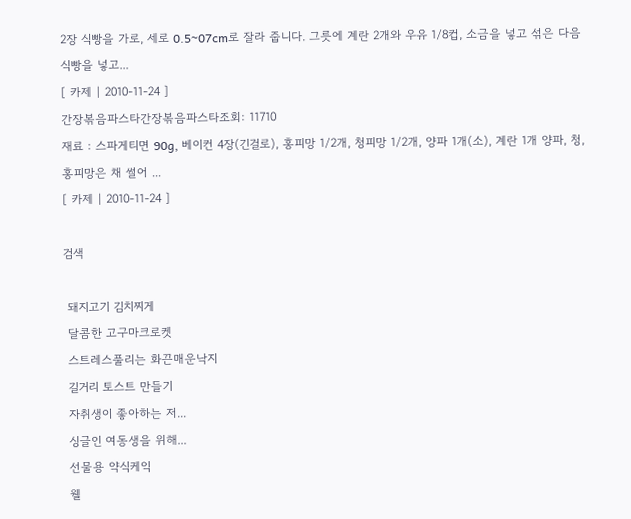2장 식빵을 가로, 세로 0.5~07cm로 잘라 줍니다. 그릇에 계란 2개와 우유 1/8컵, 소금을 넣고 섞은 다음 식빵을 넣고...
[ 카제 | 2010-11-24 ]
간장볶음파스타간장볶음파스타조회: 11710
재료 : 스파게티면 90g, 베이컨 4장(긴걸로), 홍피망 1/2개, 청피망 1/2개, 양파 1개(소), 계란 1개 양파, 청, 홍피망은 채 썰어 ...
[ 카제 | 2010-11-24 ]

검색

 돼지고기 김치찌게
 달콤한 고구마크로켓
 스트레스풀리는 화끈매운낙지
 길거리 토스트 만들기
 자취생이 좋아하는 저...
 싱글인 여동생을 위해...
 선물용 약식케익
 웰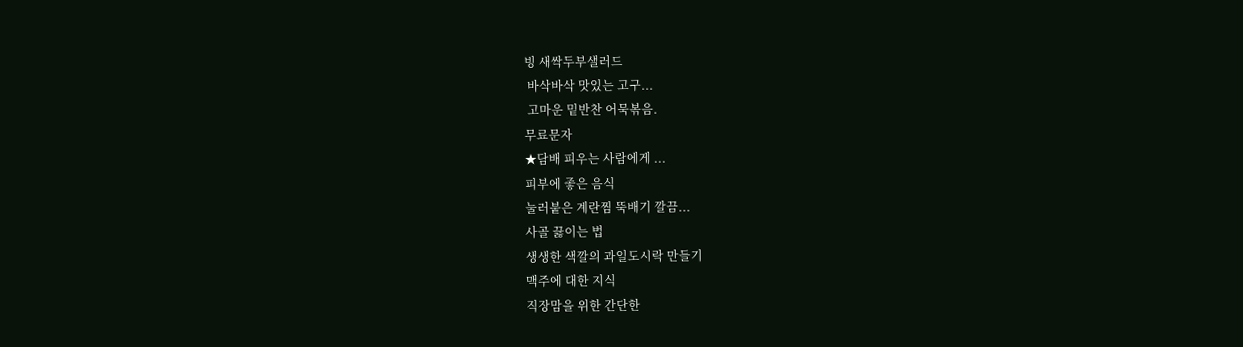빙 새싹두부샐러드
 바삭바삭 맛있는 고구...
 고마운 밑반찬 어묵볶음.
무료문자
★담배 피우는 사람에게 ...
피부에 좋은 음식
눌러붙은 계란찜 뚝배기 깔끔...
사골 끓이는 법
생생한 색깔의 과일도시락 만들기
맥주에 대한 지식
직장맘을 위한 간단한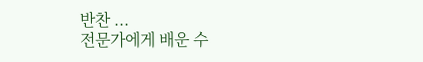반찬 ...
전문가에게 배운 수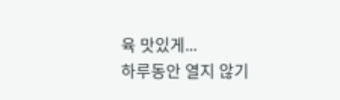육 맛있게...
하루동안 열지 않기